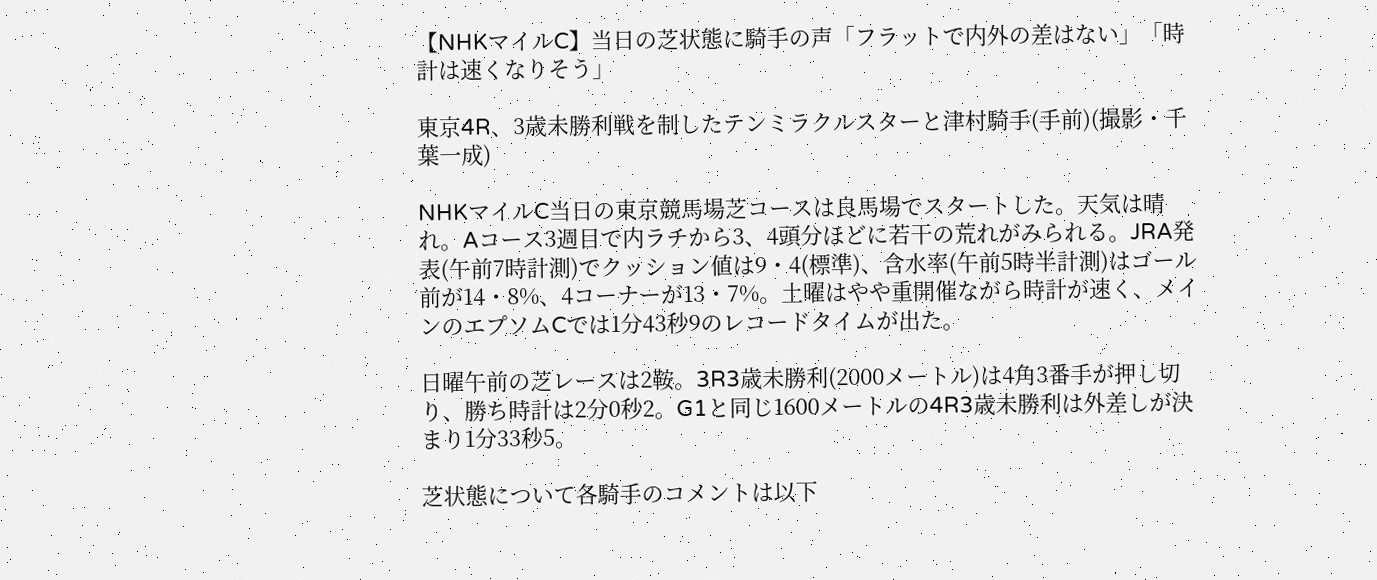【NHKマイルC】当日の芝状態に騎手の声「フラットで内外の差はない」「時計は速くなりそう」

東京4R、3歳未勝利戦を制したテンミラクルスターと津村騎手(手前)(撮影・千葉一成)

NHKマイルC当日の東京競馬場芝コースは良馬場でスタートした。天気は晴れ。Aコース3週目で内ラチから3、4頭分ほどに若干の荒れがみられる。JRA発表(午前7時計測)でクッション値は9・4(標準)、含水率(午前5時半計測)はゴール前が14・8%、4コーナーが13・7%。土曜はやや重開催ながら時計が速く、メインのエプソムCでは1分43秒9のレコードタイムが出た。

日曜午前の芝レースは2鞍。3R3歳未勝利(2000メートル)は4角3番手が押し切り、勝ち時計は2分0秒2。G1と同じ1600メートルの4R3歳未勝利は外差しが決まり1分33秒5。

芝状態について各騎手のコメントは以下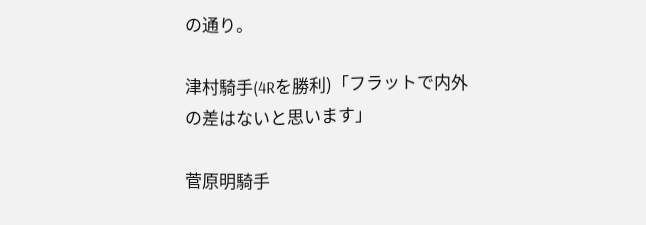の通り。

津村騎手(4Rを勝利)「フラットで内外の差はないと思います」

菅原明騎手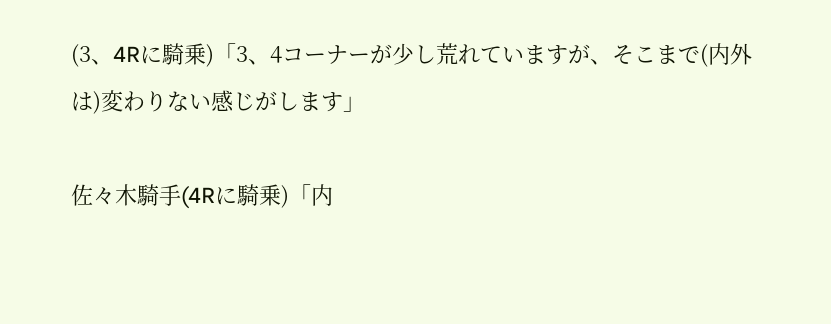(3、4Rに騎乗)「3、4コーナーが少し荒れていますが、そこまで(内外は)変わりない感じがします」

佐々木騎手(4Rに騎乗)「内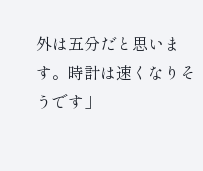外は五分だと思います。時計は速くなりそうです」